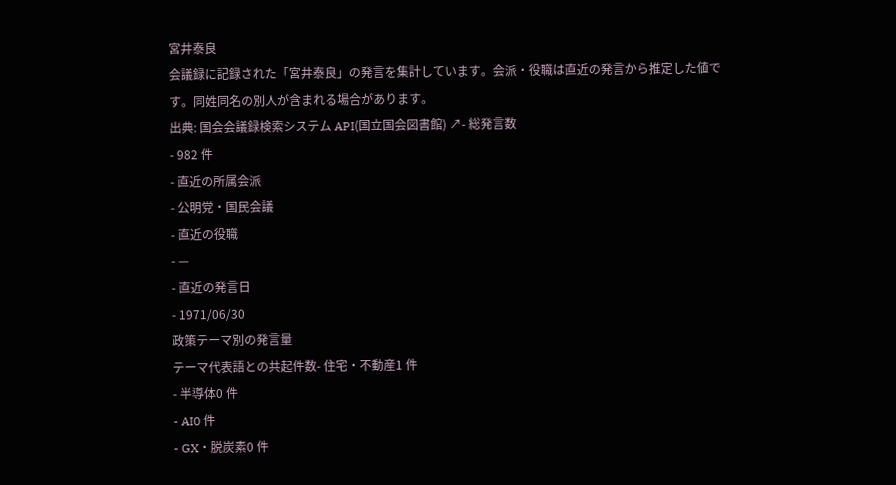宮井泰良
会議録に記録された「宮井泰良」の発言を集計しています。会派・役職は直近の発言から推定した値です。同姓同名の別人が含まれる場合があります。
出典: 国会会議録検索システム API(国立国会図書館) ↗- 総発言数
- 982 件
- 直近の所属会派
- 公明党・国民会議
- 直近の役職
- —
- 直近の発言日
- 1971/06/30
政策テーマ別の発言量
テーマ代表語との共起件数- 住宅・不動産1 件
- 半導体0 件
- AI0 件
- GX・脱炭素0 件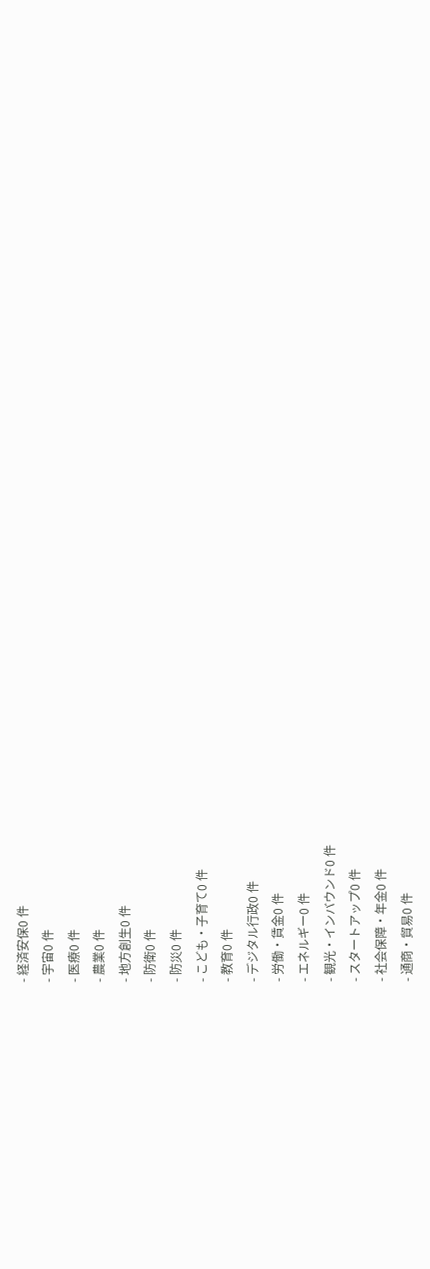- 経済安保0 件
- 宇宙0 件
- 医療0 件
- 農業0 件
- 地方創生0 件
- 防衛0 件
- 防災0 件
- こども・子育て0 件
- 教育0 件
- デジタル行政0 件
- 労働・賃金0 件
- エネルギー0 件
- 観光・インバウンド0 件
- スタートアップ0 件
- 社会保障・年金0 件
- 通商・貿易0 件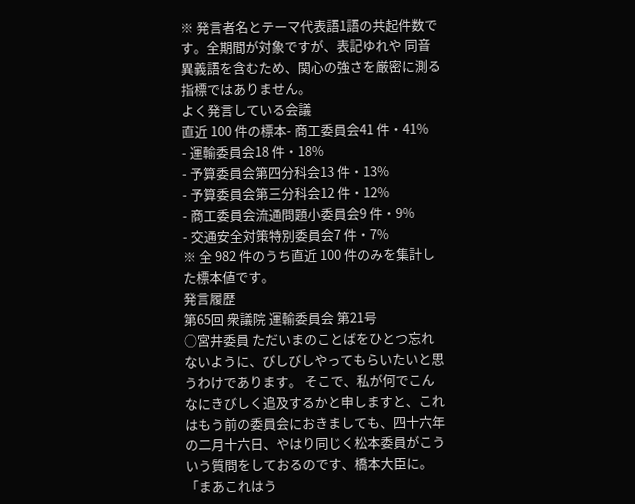※ 発言者名とテーマ代表語1語の共起件数です。全期間が対象ですが、表記ゆれや 同音異義語を含むため、関心の強さを厳密に測る指標ではありません。
よく発言している会議
直近 100 件の標本- 商工委員会41 件・41%
- 運輸委員会18 件・18%
- 予算委員会第四分科会13 件・13%
- 予算委員会第三分科会12 件・12%
- 商工委員会流通問題小委員会9 件・9%
- 交通安全対策特別委員会7 件・7%
※ 全 982 件のうち直近 100 件のみを集計した標本値です。
発言履歴
第65回 衆議院 運輸委員会 第21号
○宮井委員 ただいまのことばをひとつ忘れないように、びしびしやってもらいたいと思うわけであります。 そこで、私が何でこんなにきびしく追及するかと申しますと、これはもう前の委員会におきましても、四十六年の二月十六日、やはり同じく松本委員がこういう質問をしておるのです、橋本大臣に。「まあこれはう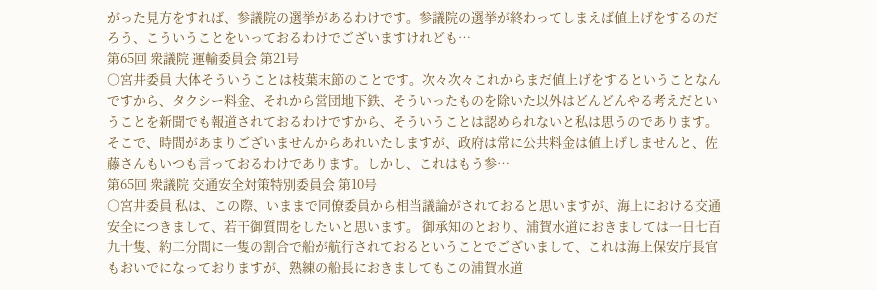がった見方をすれば、参議院の選挙があるわけです。参議院の選挙が終わってしまえば値上げをするのだろう、こういうことをいっておるわけでございますけれども…
第65回 衆議院 運輸委員会 第21号
○宮井委員 大体そういうことは枝葉末節のことです。次々次々これからまだ値上げをするということなんですから、タクシー料金、それから営団地下鉄、そういったものを除いた以外はどんどんやる考えだということを新聞でも報道されておるわけですから、そういうことは認められないと私は思うのであります。 そこで、時間があまりございませんからあれいたしますが、政府は常に公共料金は値上げしませんと、佐藤さんもいつも言っておるわけであります。しかし、これはもう参…
第65回 衆議院 交通安全対策特別委員会 第10号
○宮井委員 私は、この際、いままで同僚委員から相当議論がされておると思いますが、海上における交通安全につきまして、若干御質問をしたいと思います。 御承知のとおり、浦賀水道におきましては一日七百九十隻、約二分間に一隻の割合で船が航行されておるということでございまして、これは海上保安庁長官もおいでになっておりますが、熟練の船長におきましてもこの浦賀水道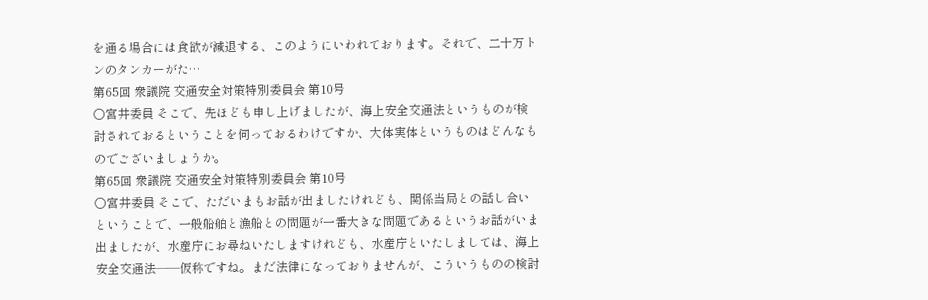を通る場合には食欲が減退する、このようにいわれております。それで、二十万トンのタンカーがた…
第65回 衆議院 交通安全対策特別委員会 第10号
○宮井委員 そこで、先ほども申し上げましたが、海上安全交通法というものが検討されておるということを伺っておるわけですか、大体実体というものはどんなものでございましょうか。
第65回 衆議院 交通安全対策特別委員会 第10号
○宮井委員 そこで、ただいまもお話が出ましたけれども、関係当局との話し合いということで、一般船舶と漁船との問題が一番大きな問題であるというお話がいま出ましたが、水産庁にお尋ねいたしますけれども、水産庁といたしましては、海上安全交通法——仮称ですね。まだ法律になっておりませんが、こういうものの検討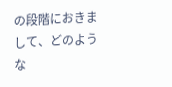の段階におきまして、どのような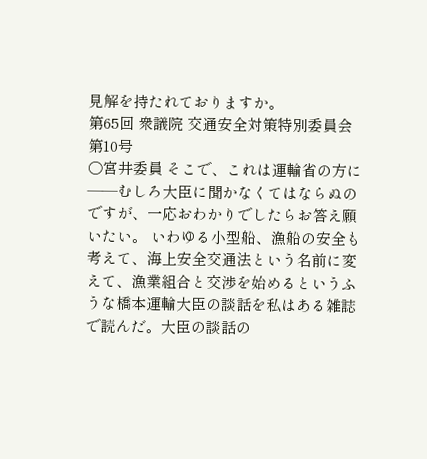見解を持たれておりますか。
第65回 衆議院 交通安全対策特別委員会 第10号
○宮井委員 そこで、これは運輸省の方に——むしろ大臣に聞かなくてはならぬのですが、一応おわかりでしたらお答え願いたい。 いわゆる小型船、漁船の安全も考えて、海上安全交通法という名前に変えて、漁業組合と交渉を始めるというふうな橋本運輸大臣の談話を私はある雑誌で読んだ。大臣の談話の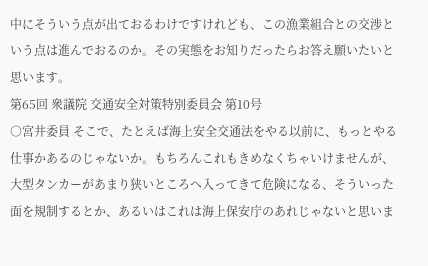中にそういう点が出ておるわけですけれども、この漁業組合との交渉という点は進んでおるのか。その実態をお知りだったらお答え願いたいと思います。
第65回 衆議院 交通安全対策特別委員会 第10号
○宮井委員 そこで、たとえば海上安全交通法をやる以前に、もっとやる仕事かあるのじゃないか。もちろんこれもきめなくちゃいけませんが、大型タンカーがあまり狭いところへ入ってきて危険になる、そういった面を規制するとか、あるいはこれは海上保安庁のあれじゃないと思いま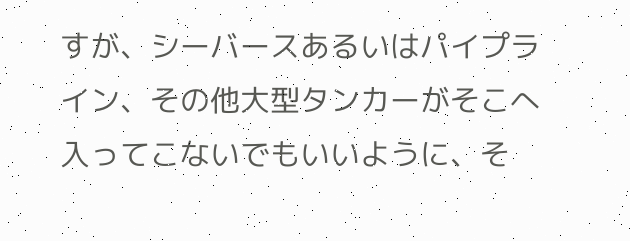すが、シーバースあるいはパイプライン、その他大型タンカーがそこへ入ってこないでもいいように、そ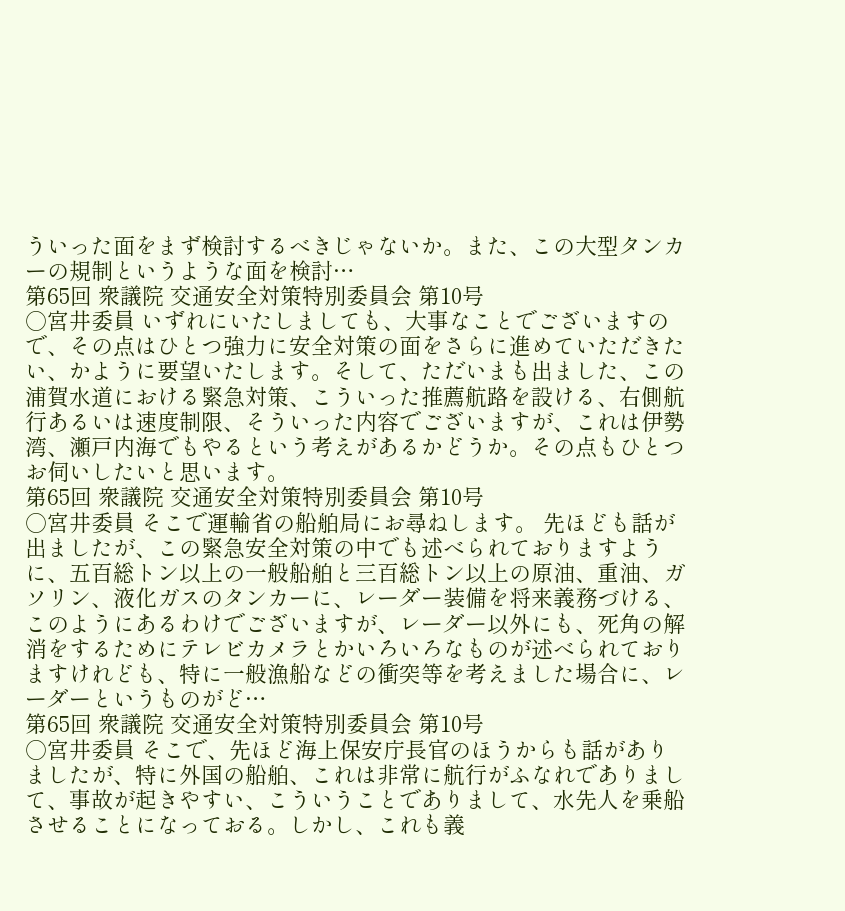ういった面をまず検討するべきじゃないか。また、この大型タンカーの規制というような面を検討…
第65回 衆議院 交通安全対策特別委員会 第10号
○宮井委員 いずれにいたしましても、大事なことでございますので、その点はひとつ強力に安全対策の面をさらに進めていただきたい、かように要望いたします。そして、ただいまも出ました、この浦賀水道における緊急対策、こういった推薦航路を設ける、右側航行あるいは速度制限、そういった内容でございますが、これは伊勢湾、瀬戸内海でもやるという考えがあるかどうか。その点もひとつお伺いしたいと思います。
第65回 衆議院 交通安全対策特別委員会 第10号
○宮井委員 そこで運輸省の船舶局にお尋ねします。 先ほども話が出ましたが、この緊急安全対策の中でも述べられておりますように、五百総トン以上の一般船舶と三百総トン以上の原油、重油、ガソリン、液化ガスのタンカーに、レーダー装備を将来義務づける、このようにあるわけでございますが、レーダー以外にも、死角の解消をするためにテレビカメラとかいろいろなものが述べられておりますけれども、特に一般漁船などの衝突等を考えました場合に、レーダーというものがど…
第65回 衆議院 交通安全対策特別委員会 第10号
○宮井委員 そこで、先ほど海上保安庁長官のほうからも話がありましたが、特に外国の船舶、これは非常に航行がふなれでありまして、事故が起きやすい、こういうことでありまして、水先人を乗船させることになっておる。しかし、これも義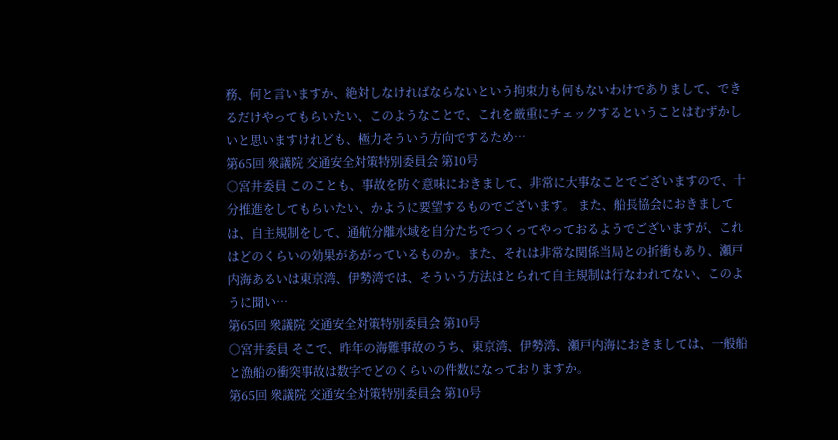務、何と言いますか、絶対しなければならないという拘束力も何もないわけでありまして、できるだけやってもらいたい、このようなことで、これを厳重にチェックするということはむずかしいと思いますけれども、極力そういう方向でするため…
第65回 衆議院 交通安全対策特別委員会 第10号
○宮井委員 このことも、事故を防ぐ意味におきまして、非常に大事なことでございますので、十分推進をしてもらいたい、かように要望するものでございます。 また、船長協会におきましては、自主規制をして、通航分離水域を自分たちでつくってやっておるようでございますが、これはどのくらいの効果があがっているものか。また、それは非常な関係当局との折衝もあり、瀬戸内海あるいは東京湾、伊勢湾では、そういう方法はとられて自主規制は行なわれてない、このように聞い…
第65回 衆議院 交通安全対策特別委員会 第10号
○宮井委員 そこで、昨年の海難事故のうち、東京湾、伊勢湾、瀬戸内海におきましては、一般船と漁船の衝突事故は数字でどのくらいの件数になっておりますか。
第65回 衆議院 交通安全対策特別委員会 第10号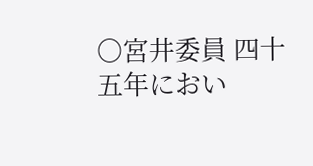○宮井委員 四十五年におい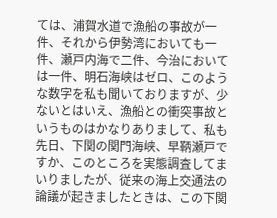ては、浦賀水道で漁船の事故が一件、それから伊勢湾においても一件、瀬戸内海で二件、今治においては一件、明石海峡はゼロ、このような数字を私も聞いておりますが、少ないとはいえ、漁船との衝突事故というものはかなりありまして、私も先日、下関の関門海峡、早鞆瀬戸ですか、このところを実態調査してまいりましたが、従来の海上交通法の論議が起きましたときは、この下関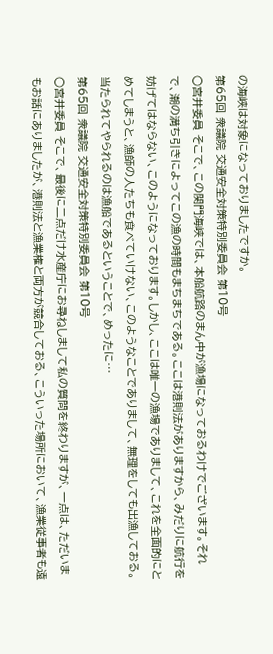の海峡は対象になっておりましたですか。
第65回 衆議院 交通安全対策特別委員会 第10号
○宮井委員 そこで、この関門海峡では、本船航路のまん中が漁場になっておるわけでございます。それで、潮の満ち引きによってこの漁の時間もまちまちである。ここは港則法がありますから、みだりに航行を妨げてはならない、このようになっております。しかし、ここは唯一の漁場でありまして、これを全面的にとめてしまうと、漁師の人たちも食べていけない、このようなことでありまして、無理をしても出漁しておる。当たられてやられるのは漁船であるということで、めったに…
第65回 衆議院 交通安全対策特別委員会 第10号
○宮井委員 そこで、最後に二点だけ水産庁にお尋ねしまして私の質問を終わりますが、一点は、ただいまもお話にありましたが、港則法と漁業権と両方が競合しておる、こういった場所において、漁業従事者も遠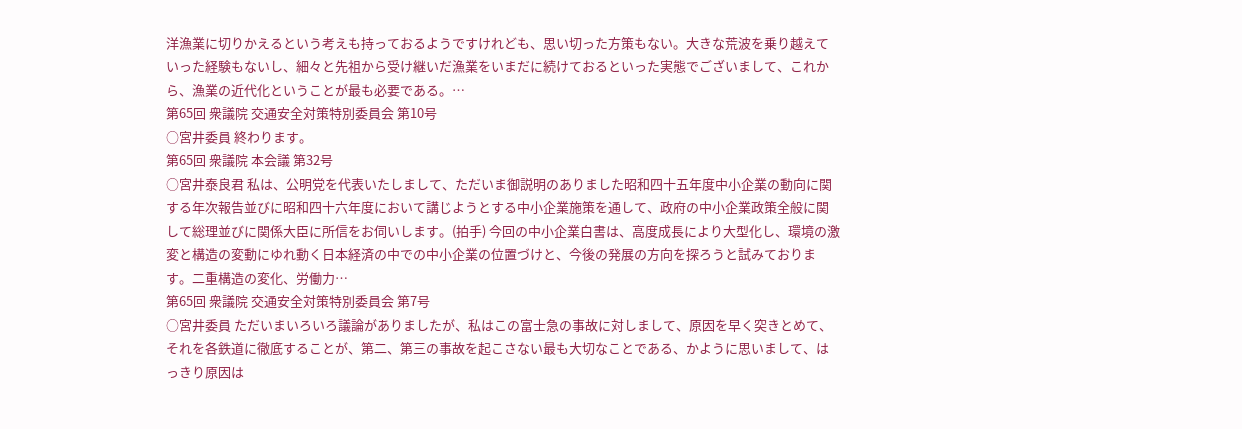洋漁業に切りかえるという考えも持っておるようですけれども、思い切った方策もない。大きな荒波を乗り越えていった経験もないし、細々と先祖から受け継いだ漁業をいまだに続けておるといった実態でございまして、これから、漁業の近代化ということが最も必要である。…
第65回 衆議院 交通安全対策特別委員会 第10号
○宮井委員 終わります。
第65回 衆議院 本会議 第32号
○宮井泰良君 私は、公明党を代表いたしまして、ただいま御説明のありました昭和四十五年度中小企業の動向に関する年次報告並びに昭和四十六年度において講じようとする中小企業施策を通して、政府の中小企業政策全般に関して総理並びに関係大臣に所信をお伺いします。(拍手) 今回の中小企業白書は、高度成長により大型化し、環境の激変と構造の変動にゆれ動く日本経済の中での中小企業の位置づけと、今後の発展の方向を探ろうと試みております。二重構造の変化、労働力…
第65回 衆議院 交通安全対策特別委員会 第7号
○宮井委員 ただいまいろいろ議論がありましたが、私はこの富士急の事故に対しまして、原因を早く突きとめて、それを各鉄道に徹底することが、第二、第三の事故を起こさない最も大切なことである、かように思いまして、はっきり原因は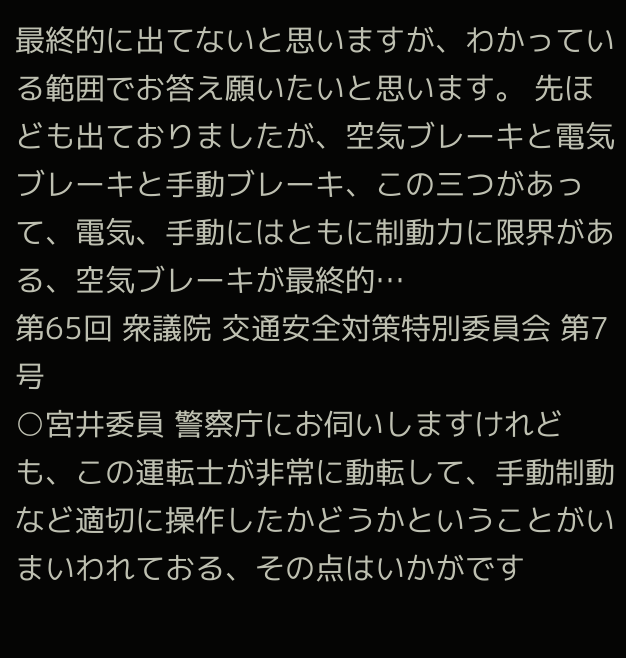最終的に出てないと思いますが、わかっている範囲でお答え願いたいと思います。 先ほども出ておりましたが、空気ブレーキと電気ブレーキと手動ブレーキ、この三つがあって、電気、手動にはともに制動力に限界がある、空気ブレーキが最終的…
第65回 衆議院 交通安全対策特別委員会 第7号
○宮井委員 警察庁にお伺いしますけれども、この運転士が非常に動転して、手動制動など適切に操作したかどうかということがいまいわれておる、その点はいかがです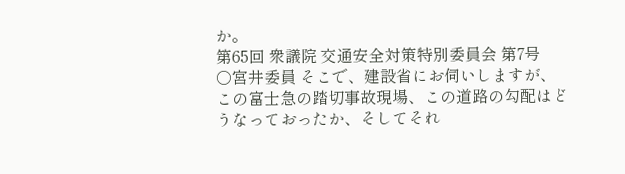か。
第65回 衆議院 交通安全対策特別委員会 第7号
○宮井委員 そこで、建設省にお伺いしますが、この富士急の踏切事故現場、この道路の勾配はどうなっておったか、そしてそれ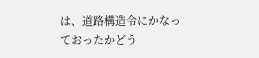は、道路構造令にかなっておったかどう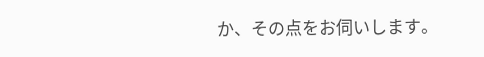か、その点をお伺いします。